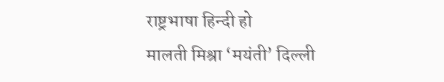राष्ट्रभाषा हिन्दी हो
मालती मिश्रा ‘मयंती’ दिल्ली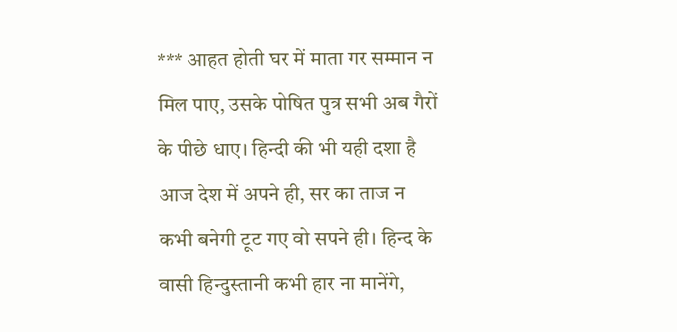*** आहत होती घर में माता गर सम्मान न मिल पाए, उसके पोषित पुत्र सभी अब गैरों के पीछे धाए। हिन्दी की भी यही दशा है आज देश में अपने ही, सर का ताज न कभी बनेगी टूट गए वो सपने ही। हिन्द के वासी हिन्दुस्तानी कभी हार ना मानेंगे,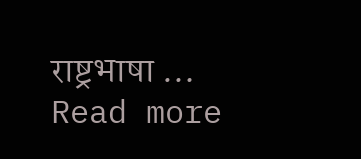राष्ट्रभाषा … Read more